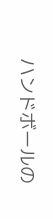ハンドボールの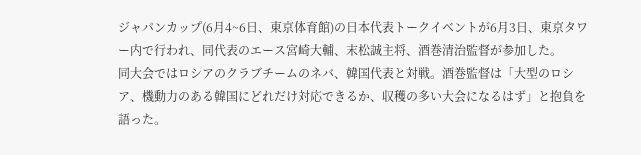ジャパンカップ(6月4~6日、東京体育館)の日本代表トークイベントが6月3日、東京タワー内で行われ、同代表のエース宮崎大輔、末松誠主将、酒巻清治監督が参加した。
同大会ではロシアのクラブチームのネバ、韓国代表と対戦。酒巻監督は「大型のロシア、機動力のある韓国にどれだけ対応できるか、収穫の多い大会になるはず」と抱負を語った。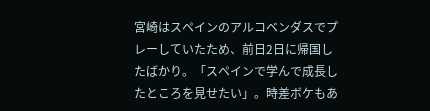宮崎はスペインのアルコベンダスでプレーしていたため、前日2日に帰国したばかり。「スペインで学んで成長したところを見せたい」。時差ボケもあ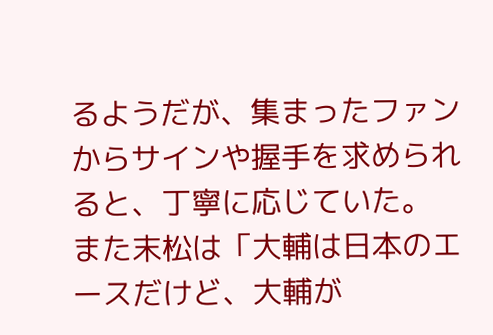るようだが、集まったファンからサインや握手を求められると、丁寧に応じていた。
また末松は「大輔は日本のエースだけど、大輔が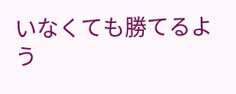いなくても勝てるよう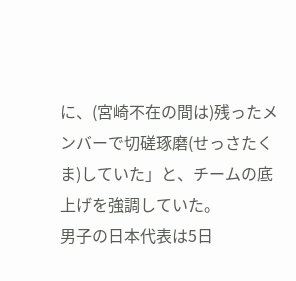に、(宮崎不在の間は)残ったメンバーで切磋琢磨(せっさたくま)していた」と、チームの底上げを強調していた。
男子の日本代表は5日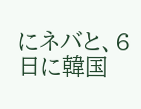にネバと、6日に韓国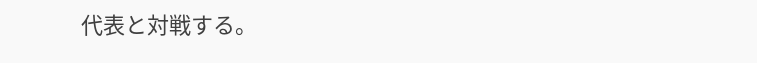代表と対戦する。